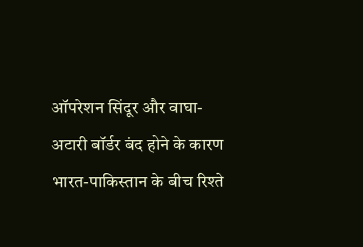ऑपरेशन सिंदूर और वाघा-अटारी बॉर्डर बंद होने के कारण भारत-पाकिस्तान के बीच रिश्ते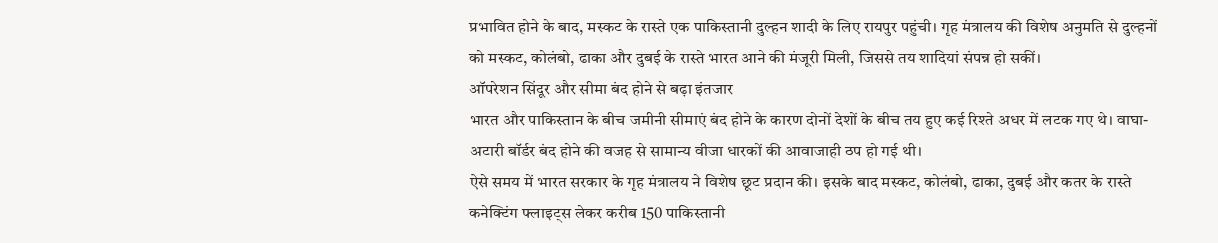प्रभावित होने के बाद, मस्कट के रास्ते एक पाकिस्तानी दुल्हन शादी के लिए रायपुर पहुंची। गृह मंत्रालय की विशेष अनुमति से दुल्हनों को मस्कट, कोलंबो, ढाका और दुबई के रास्ते भारत आने की मंजूरी मिली, जिससे तय शादियां संपन्न हो सकीं।
ऑपरेशन सिंदूर और सीमा बंद होने से बढ़ा इंतजार
भारत और पाकिस्तान के बीच जमीनी सीमाएं बंद होने के कारण दोनों देशों के बीच तय हुए कई रिश्ते अधर में लटक गए थे। वाघा-अटारी बॉर्डर बंद होने की वजह से सामान्य वीजा धारकों की आवाजाही ठप हो गई थी।
ऐसे समय में भारत सरकार के गृह मंत्रालय ने विशेष छूट प्रदान की। इसके बाद मस्कट, कोलंबो, ढाका, दुबई और कतर के रास्ते कनेक्टिंग फ्लाइट्स लेकर करीब 150 पाकिस्तानी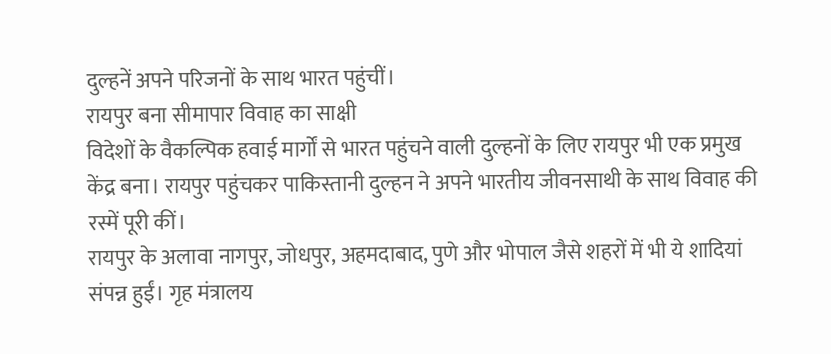दुल्हनें अपने परिजनों के साथ भारत पहुंचीं।
रायपुर बना सीमापार विवाह का साक्षी
विदेशों के वैकल्पिक हवाई मार्गों से भारत पहुंचने वाली दुल्हनों के लिए रायपुर भी एक प्रमुख केंद्र बना। रायपुर पहुंचकर पाकिस्तानी दुल्हन ने अपने भारतीय जीवनसाथी के साथ विवाह की रस्में पूरी कीं।
रायपुर के अलावा नागपुर, जोधपुर, अहमदाबाद, पुणे और भोपाल जैसे शहरों में भी ये शादियां संपन्न हुईं। गृह मंत्रालय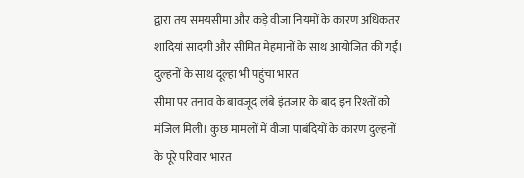द्वारा तय समयसीमा और कड़े वीजा नियमों के कारण अधिकतर शादियां सादगी और सीमित मेहमानों के साथ आयोजित की गईं।
दुल्हनों के साथ दूल्हा भी पहुंचा भारत
सीमा पर तनाव के बावजूद लंबे इंतजार के बाद इन रिश्तों को मंजिल मिली। कुछ मामलों में वीजा पाबंदियों के कारण दुल्हनों के पूरे परिवार भारत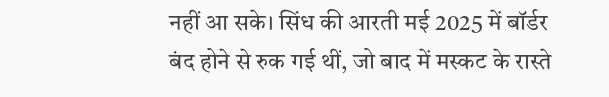नहीं आ सके। सिंध की आरती मई 2025 में बॉर्डर बंद होने से रुक गई थीं, जो बाद में मस्कट के रास्ते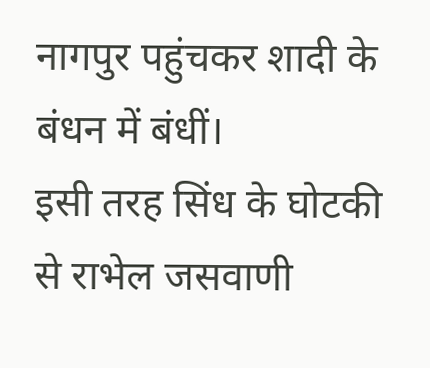नागपुर पहुंचकर शादी के बंधन में बंधीं।
इसी तरह सिंध के घोटकी से राभेल जसवाणी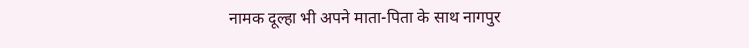नामक दूल्हा भी अपने माता-पिता के साथ नागपुर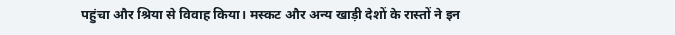पहुंचा और श्रिया से विवाह किया। मस्कट और अन्य खाड़ी देशों के रास्तों ने इन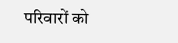परिवारों को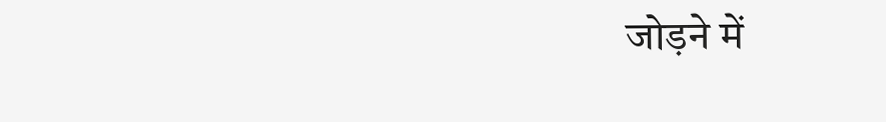जोड़ने में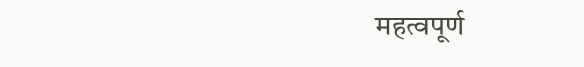महत्वपूर्ण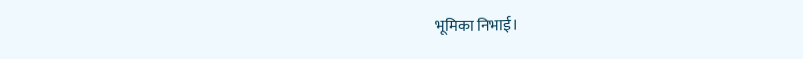भूमिका निभाई।